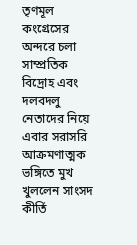তৃণমূল কংগ্রেসের অন্দরে চলা সাম্প্রতিক বিদ্রোহ এবং দলবদলু নেতাদের নিয়ে এবার সরাসরি আক্রমণাত্মক ভঙ্গিতে মুখ খুললেন সাংসদ কীর্তি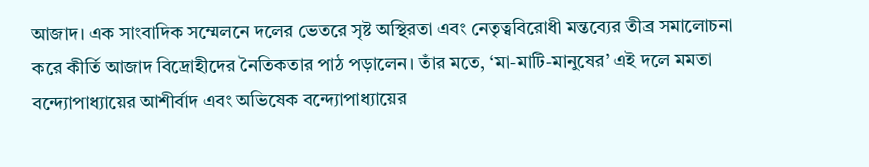আজাদ। এক সাংবাদিক সম্মেলনে দলের ভেতরে সৃষ্ট অস্থিরতা এবং নেতৃত্ববিরোধী মন্তব্যের তীব্র সমালোচনা করে কীর্তি আজাদ বিদ্রোহীদের নৈতিকতার পাঠ পড়ালেন। তাঁর মতে, ‘মা-মাটি-মানুষের’ এই দলে মমতা বন্দ্যোপাধ্যায়ের আশীর্বাদ এবং অভিষেক বন্দ্যোপাধ্যায়ের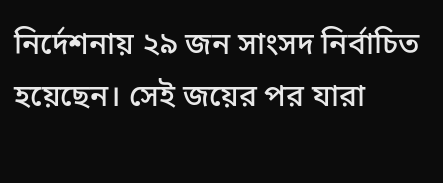নির্দেশনায় ২৯ জন সাংসদ নির্বাচিত হয়েছেন। সেই জয়ের পর যারা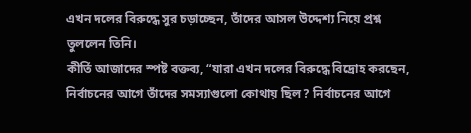এখন দলের বিরুদ্ধে সুর চড়াচ্ছেন, তাঁদের আসল উদ্দেশ্য নিয়ে প্রশ্ন তুললেন তিনি।
কীর্তি আজাদের স্পষ্ট বক্তব্য, “যারা এখন দলের বিরুদ্ধে বিদ্রোহ করছেন, নির্বাচনের আগে তাঁদের সমস্যাগুলো কোথায় ছিল? নির্বাচনের আগে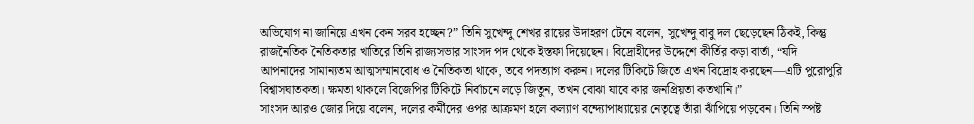অভিযোগ না জানিয়ে এখন কেন সরব হচ্ছেন?” তিনি সুখেন্দু শেখর রায়ের উদাহরণ টেনে বলেন, সুখেন্দু বাবু দল ছেড়েছেন ঠিকই, কিন্তু রাজনৈতিক নৈতিকতার খাতিরে তিনি রাজ্যসভার সাংসদ পদ থেকে ইস্তফা দিয়েছেন। বিদ্রোহীদের উদ্দেশে কীর্তির কড়া বার্তা, “যদি আপনাদের সামান্যতম আত্মসম্মানবোধ ও নৈতিকতা থাকে, তবে পদত্যাগ করুন। দলের টিকিটে জিতে এখন বিদ্রোহ করছেন—এটি পুরোপুরি বিশ্বাসঘাতকতা। ক্ষমতা থাকলে বিজেপির টিকিটে নির্বাচনে লড়ে জিতুন, তখন বোঝা যাবে কার জনপ্রিয়তা কতখানি।”
সাংসদ আরও জোর দিয়ে বলেন, দলের কর্মীদের ওপর আক্রমণ হলে কল্যাণ বন্দ্যোপাধ্যায়ের নেতৃত্বে তাঁরা ঝাঁপিয়ে পড়বেন। তিনি স্পষ্ট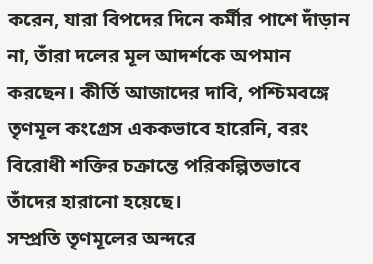করেন, যারা বিপদের দিনে কর্মীর পাশে দাঁড়ান না, তাঁরা দলের মূল আদর্শকে অপমান করছেন। কীর্তি আজাদের দাবি, পশ্চিমবঙ্গে তৃণমূল কংগ্রেস এককভাবে হারেনি, বরং বিরোধী শক্তির চক্রান্তে পরিকল্পিতভাবে তাঁদের হারানো হয়েছে।
সম্প্রতি তৃণমূলের অন্দরে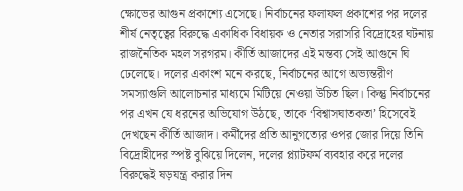ক্ষোভের আগুন প্রকাশ্যে এসেছে। নির্বাচনের ফলাফল প্রকাশের পর দলের শীর্ষ নেতৃত্বের বিরুদ্ধে একাধিক বিধায়ক ও নেতার সরাসরি বিদ্রোহের ঘটনায় রাজনৈতিক মহল সরগরম। কীর্তি আজাদের এই মন্তব্য সেই আগুনে ঘি ঢেলেছে। দলের একাংশ মনে করছে, নির্বাচনের আগে অভ্যন্তরীণ সমস্যাগুলি আলোচনার মাধ্যমে মিটিয়ে নেওয়া উচিত ছিল। কিন্তু নির্বাচনের পর এখন যে ধরনের অভিযোগ উঠছে, তাকে ‘বিশ্বাসঘাতকতা’ হিসেবেই দেখছেন কীর্তি আজাদ। কর্মীদের প্রতি আনুগত্যের ওপর জোর দিয়ে তিনি বিদ্রোহীদের স্পষ্ট বুঝিয়ে দিলেন, দলের প্ল্যাটফর্ম ব্যবহার করে দলের বিরুদ্ধেই ষড়যন্ত্র করার দিন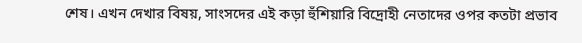শেষ। এখন দেখার বিষয়, সাংসদের এই কড়া হুঁশিয়ারি বিদ্রোহী নেতাদের ওপর কতটা প্রভাব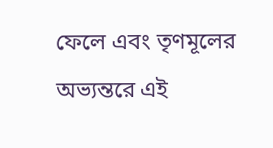ফেলে এবং তৃণমূলের অভ্যন্তরে এই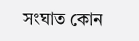সংঘাত কোন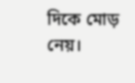দিকে মোড় নেয়।